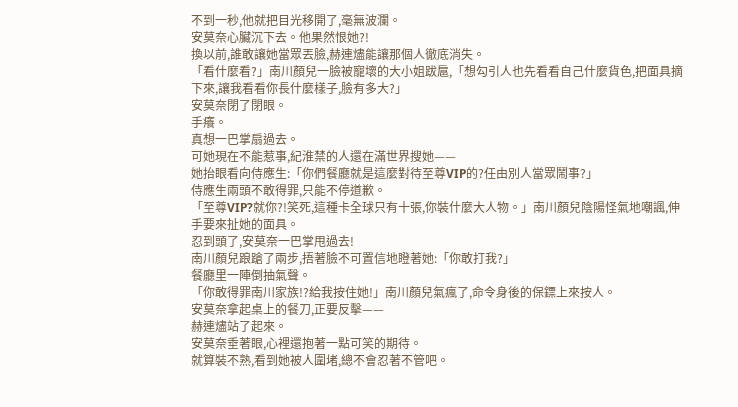不到一秒,他就把目光移開了,毫無波瀾。
安莫奈心臟沉下去。他果然恨她?!
換以前,誰敢讓她當眾丟臉,赫連燼能讓那個人徹底消失。
「看什麼看?」南川顏兒一臉被寵壞的大小姐跋扈,「想勾引人也先看看自己什麼貨色,把面具摘下來,讓我看看你長什麼樣子,臉有多大?」
安莫奈閉了閉眼。
手癢。
真想一巴掌扇過去。
可她現在不能惹事,紀淮禁的人還在滿世界搜她——
她抬眼看向侍應生:「你們餐廳就是這麼對待至尊VIP的?任由別人當眾鬧事?」
侍應生兩頭不敢得罪,只能不停道歉。
「至尊VIP?就你?!笑死,這種卡全球只有十張,你裝什麼大人物。」南川顏兒陰陽怪氣地嘲諷,伸手要來扯她的面具。
忍到頭了,安莫奈一巴掌甩過去!
南川顏兒踉蹌了兩步,捂著臉不可置信地瞪著她:「你敢打我?」
餐廳里一陣倒抽氣聲。
「你敢得罪南川家族!?給我按住她!」南川顏兒氣瘋了,命令身後的保鏢上來按人。
安莫奈拿起桌上的餐刀,正要反擊——
赫連燼站了起來。
安莫奈垂著眼,心裡還抱著一點可笑的期待。
就算裝不熟,看到她被人圍堵,總不會忍著不管吧。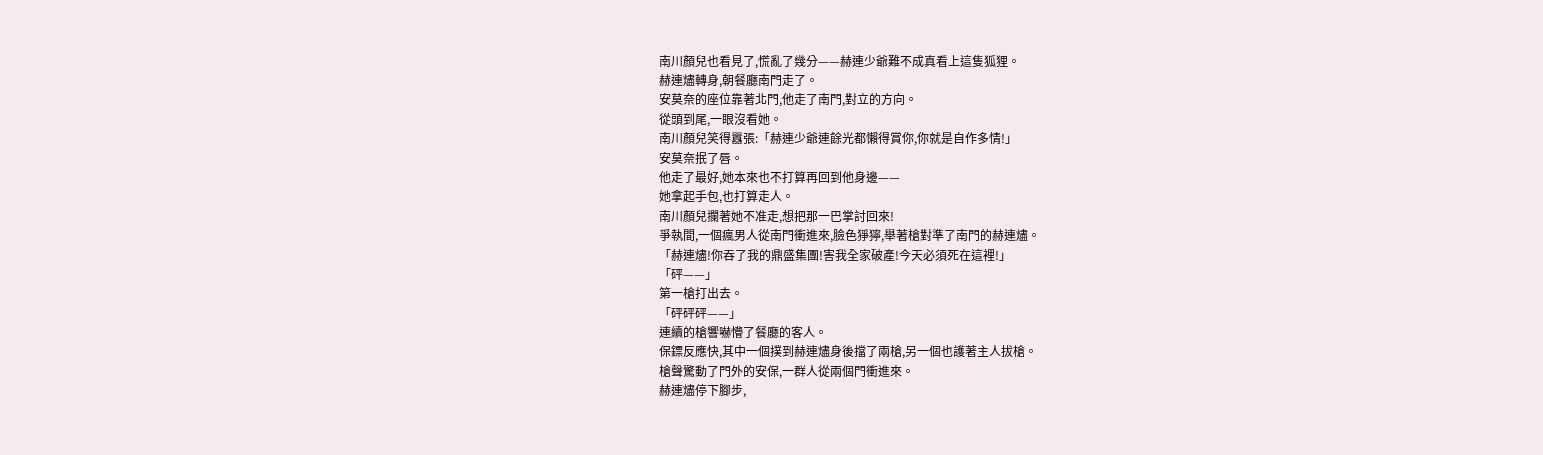南川顏兒也看見了,慌亂了幾分——赫連少爺難不成真看上這隻狐狸。
赫連燼轉身,朝餐廳南門走了。
安莫奈的座位靠著北門,他走了南門,對立的方向。
從頭到尾,一眼沒看她。
南川顏兒笑得囂張:「赫連少爺連餘光都懶得賞你,你就是自作多情!」
安莫奈抿了唇。
他走了最好,她本來也不打算再回到他身邊——
她拿起手包,也打算走人。
南川顏兒攔著她不准走,想把那一巴掌討回來!
爭執間,一個瘋男人從南門衝進來,臉色猙獰,舉著槍對準了南門的赫連燼。
「赫連燼!你吞了我的鼎盛集團!害我全家破產!今天必須死在這裡!」
「砰——」
第一槍打出去。
「砰砰砰——」
連續的槍響嚇懵了餐廳的客人。
保鏢反應快,其中一個撲到赫連燼身後擋了兩槍,另一個也護著主人拔槍。
槍聲驚動了門外的安保,一群人從兩個門衝進來。
赫連燼停下腳步,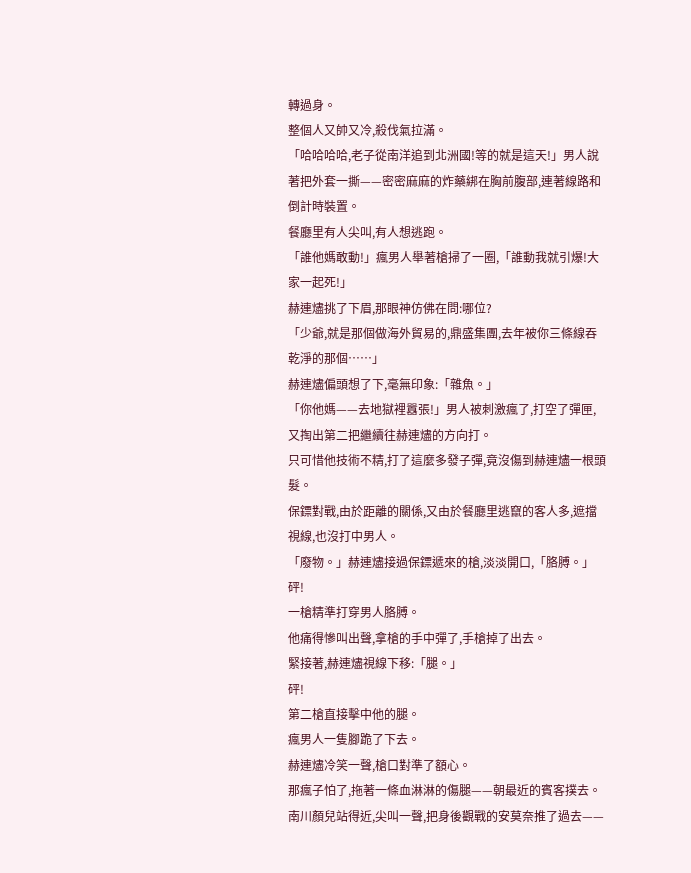轉過身。
整個人又帥又冷,殺伐氣拉滿。
「哈哈哈哈,老子從南洋追到北洲國!等的就是這天!」男人說著把外套一撕——密密麻麻的炸藥綁在胸前腹部,連著線路和倒計時裝置。
餐廳里有人尖叫,有人想逃跑。
「誰他媽敢動!」瘋男人舉著槍掃了一圈,「誰動我就引爆!大家一起死!」
赫連燼挑了下眉,那眼神仿佛在問:哪位?
「少爺,就是那個做海外貿易的,鼎盛集團,去年被你三條線吞乾淨的那個……」
赫連燼偏頭想了下,毫無印象:「雜魚。」
「你他媽——去地獄裡囂張!」男人被刺激瘋了,打空了彈匣,又掏出第二把繼續往赫連燼的方向打。
只可惜他技術不精,打了這麼多發子彈,竟沒傷到赫連燼一根頭髮。
保鏢對戰,由於距離的關係,又由於餐廳里逃竄的客人多,遮擋視線,也沒打中男人。
「廢物。」赫連燼接過保鏢遞來的槍,淡淡開口,「胳膊。」
砰!
一槍精準打穿男人胳膊。
他痛得慘叫出聲,拿槍的手中彈了,手槍掉了出去。
緊接著,赫連燼視線下移:「腿。」
砰!
第二槍直接擊中他的腿。
瘋男人一隻腳跪了下去。
赫連燼冷笑一聲,槍口對準了額心。
那瘋子怕了,拖著一條血淋淋的傷腿——朝最近的賓客撲去。
南川顏兒站得近,尖叫一聲,把身後觀戰的安莫奈推了過去——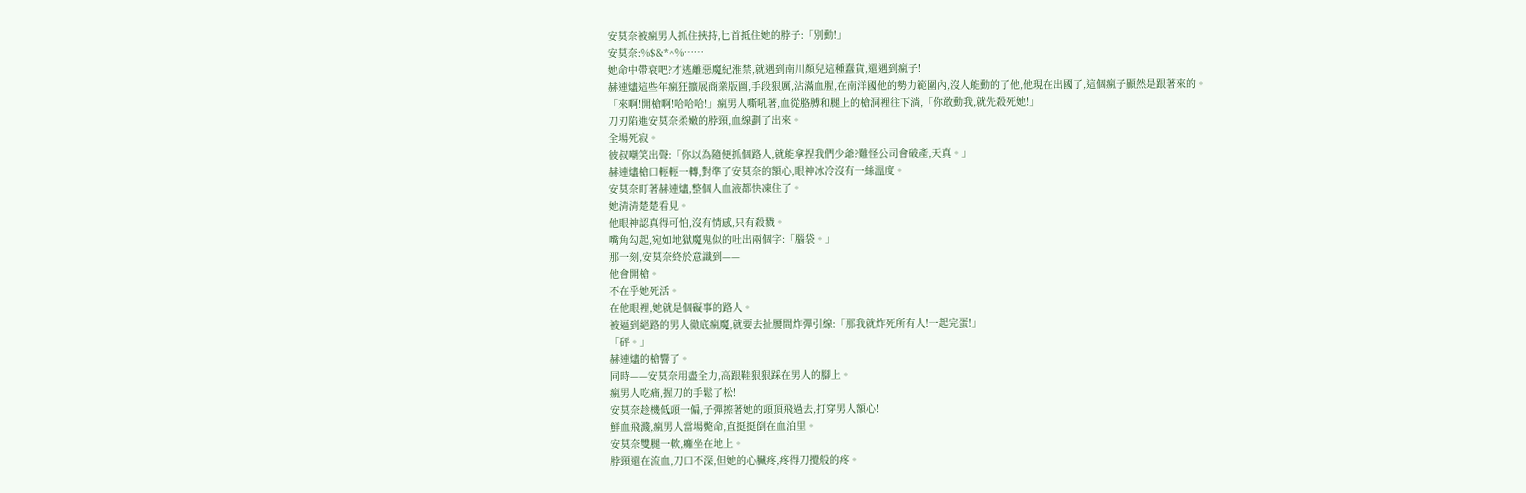安莫奈被瘋男人抓住挾持,匕首抵住她的脖子:「別動!」
安莫奈:%$&*^%……
她命中帶衰吧?才逃離惡魔紀淮禁,就遇到南川顏兒這種蠢貨,還遇到瘋子!
赫連燼這些年瘋狂擴展商業版圖,手段狠厲,沾滿血腥,在南洋國他的勢力範圍內,沒人能動的了他,他現在出國了,這個瘋子顯然是跟著來的。
「來啊!開槍啊!哈哈哈!」瘋男人嘶吼著,血從胳膊和腿上的槍洞裡往下淌,「你敢動我,就先殺死她!」
刀刃陷進安莫奈柔嫩的脖頸,血線劃了出來。
全場死寂。
彼叔嘲笑出聲:「你以為隨便抓個路人,就能拿捏我們少爺?難怪公司會破產,天真。」
赫連燼槍口輕輕一轉,對準了安莫奈的額心,眼神冰冷沒有一絲溫度。
安莫奈盯著赫連燼,整個人血液都快凍住了。
她清清楚楚看見。
他眼神認真得可怕,沒有情感,只有殺戮。
嘴角勾起,宛如地獄魔鬼似的吐出兩個字:「腦袋。」
那一刻,安莫奈終於意識到——
他會開槍。
不在乎她死活。
在他眼裡,她就是個礙事的路人。
被逼到絕路的男人徹底瘋魔,就要去扯腰間炸彈引線:「那我就炸死所有人!一起完蛋!」
「砰。」
赫連燼的槍響了。
同時——安莫奈用盡全力,高跟鞋狠狠踩在男人的腳上。
瘋男人吃痛,握刀的手鬆了松!
安莫奈趁機低頭一偏,子彈擦著她的頭頂飛過去,打穿男人額心!
鮮血飛濺,瘋男人當場斃命,直挺挺倒在血泊里。
安莫奈雙腿一軟,癱坐在地上。
脖頸還在流血,刀口不深,但她的心臟疼,疼得刀攪般的疼。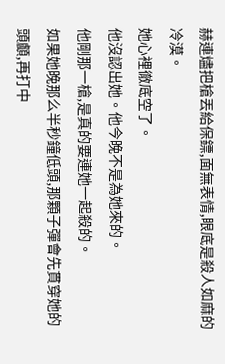赫連燼把槍丟給保鏢,面無表情,眼底是殺人如麻的冷漠。
她心裡徹底空了。
他沒認出她。他今晚不是為她來的。
他剛那一槍,是真的要連她一起殺的。
如果她晚那么半秒鐘低頭,那顆子彈會先貫穿她的頭顱,再打中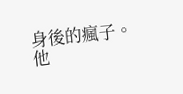身後的瘋子。
他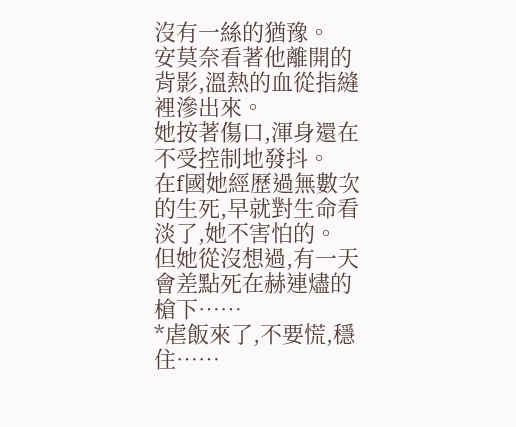沒有一絲的猶豫。
安莫奈看著他離開的背影,溫熱的血從指縫裡滲出來。
她按著傷口,渾身還在不受控制地發抖。
在f國她經歷過無數次的生死,早就對生命看淡了,她不害怕的。
但她從沒想過,有一天會差點死在赫連燼的槍下……
*虐飯來了,不要慌,穩住……